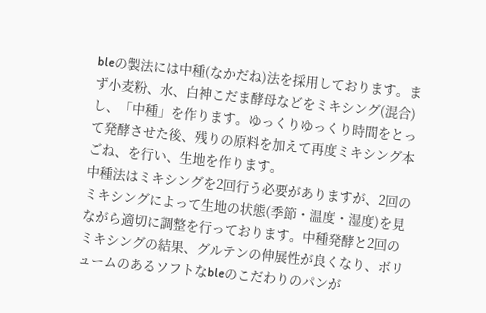bleの製法には中種(なかだね)法を採用しております。まず小麦粉、水、白神こだま酵母などをミキシング(混合)し、「中種」を作ります。ゆっくりゆっくり時間をとって発酵させた後、残りの原料を加えて再度ミキシング本ごね、を行い、生地を作ります。
中種法はミキシングを2回行う必要がありますが、2回のミキシングによって生地の状態(季節・温度・湿度)を見ながら適切に調整を行っております。中種発酵と2回のミキシングの結果、グルテンの伸展性が良くなり、ボリュームのあるソフトなbleのこだわりのパンが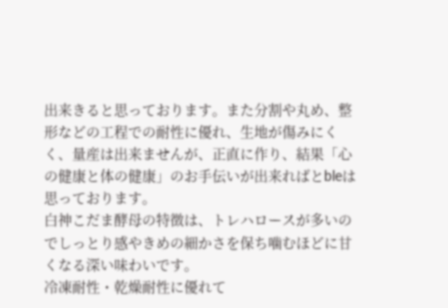出来きると思っております。また分割や丸め、整形などの工程での耐性に優れ、生地が傷みにくく、量産は出来ませんが、正直に作り、結果「心の健康と体の健康」のお手伝いが出来ればとbleは思っております。
白神こだま酵母の特徴は、トレハロースが多いのでしっとり感やきめの細かさを保ち噛むほどに甘くなる深い味わいです。
冷凍耐性・乾燥耐性に優れて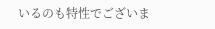いるのも特性でございま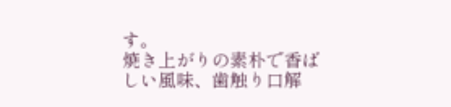す。
焼き上がりの素朴で香ばしい風味、歯触り口解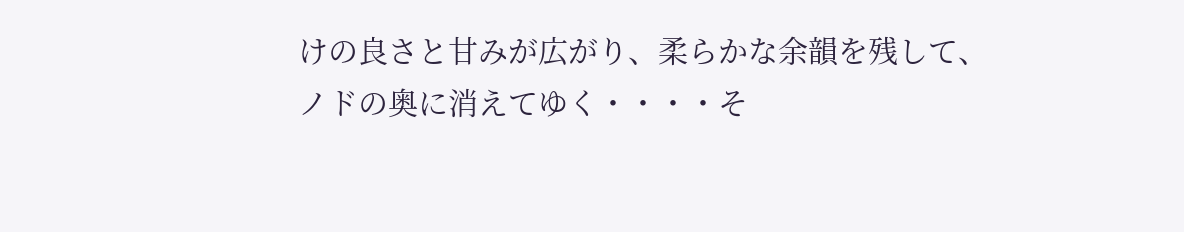けの良さと甘みが広がり、柔らかな余韻を残して、ノドの奥に消えてゆく・・・・そ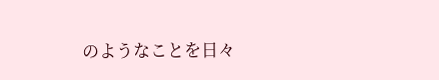のようなことを日々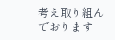考え取り組んでおります